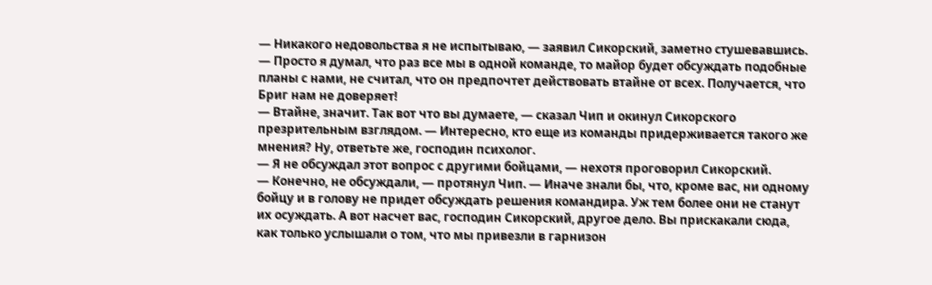— Никакого недовольства я не испытываю, — заявил Сикорский, заметно стушевавшись. — Просто я думал, что раз все мы в одной команде, то майор будет обсуждать подобные планы с нами, не считал, что он предпочтет действовать втайне от всех. Получается, что Бриг нам не доверяет!
— Втайне, значит. Так вот что вы думаете, — сказал Чип и окинул Сикорского презрительным взглядом. — Интересно, кто еще из команды придерживается такого же мнения? Ну, ответьте же, господин психолог.
— Я не обсуждал этот вопрос с другими бойцами, — нехотя проговорил Сикорский.
— Конечно, не обсуждали, — протянул Чип. — Иначе знали бы, что, кроме вас, ни одному бойцу и в голову не придет обсуждать решения командира. Уж тем более они не станут их осуждать. А вот насчет вас, господин Сикорский, другое дело. Вы прискакали сюда, как только услышали о том, что мы привезли в гарнизон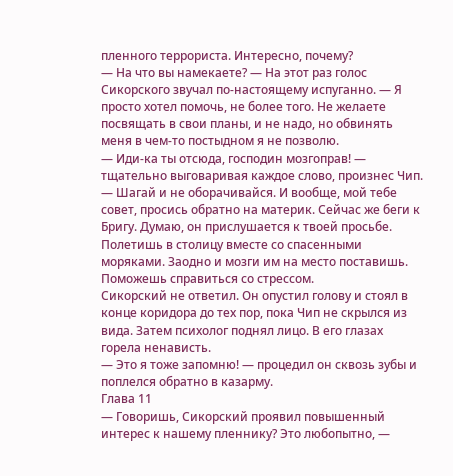пленного террориста. Интересно, почему?
— На что вы намекаете? — На этот раз голос Сикорского звучал по-настоящему испуганно. — Я просто хотел помочь, не более того. Не желаете посвящать в свои планы, и не надо, но обвинять меня в чем-то постыдном я не позволю.
— Иди-ка ты отсюда, господин мозгоправ! — тщательно выговаривая каждое слово, произнес Чип. — Шагай и не оборачивайся. И вообще, мой тебе совет, просись обратно на материк. Сейчас же беги к Бригу. Думаю, он прислушается к твоей просьбе. Полетишь в столицу вместе со спасенными моряками. Заодно и мозги им на место поставишь. Поможешь справиться со стрессом.
Сикорский не ответил. Он опустил голову и стоял в конце коридора до тех пор, пока Чип не скрылся из вида. Затем психолог поднял лицо. В его глазах горела ненависть.
— Это я тоже запомню! — процедил он сквозь зубы и поплелся обратно в казарму.
Глава 11
— Говоришь, Сикорский проявил повышенный интерес к нашему пленнику? Это любопытно, —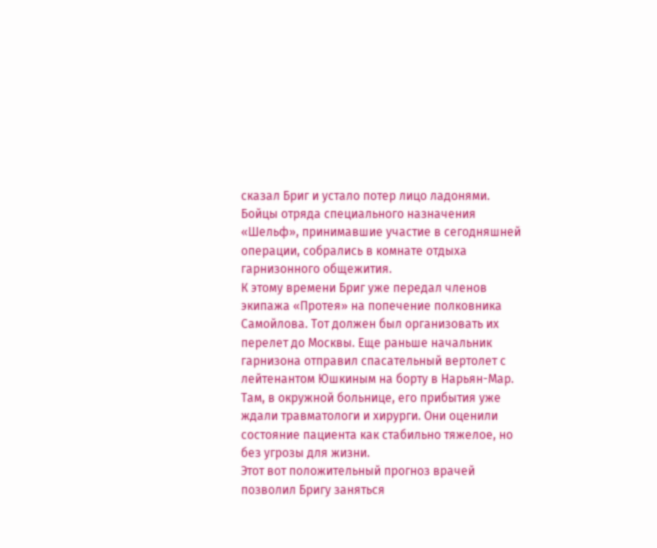сказал Бриг и устало потер лицо ладонями.
Бойцы отряда специального назначения «Шельф», принимавшие участие в сегодняшней операции, собрались в комнате отдыха гарнизонного общежития.
К этому времени Бриг уже передал членов экипажа «Протея» на попечение полковника Самойлова. Тот должен был организовать их перелет до Москвы. Еще раньше начальник гарнизона отправил спасательный вертолет с лейтенантом Юшкиным на борту в Нарьян-Мар. Там, в окружной больнице, его прибытия уже ждали травматологи и хирурги. Они оценили состояние пациента как стабильно тяжелое, но без угрозы для жизни.
Этот вот положительный прогноз врачей позволил Бригу заняться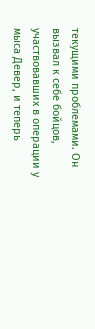текущими проблемами. Он вызвал к себе бойцов, участвовавших в операции у мыса Девер, и теперь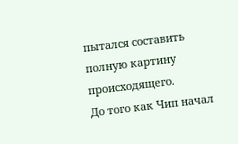пытался составить полную картину происходящего.
До того как Чип начал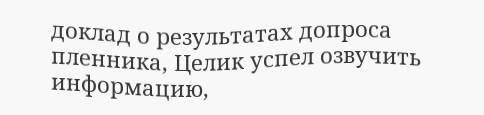доклад о результатах допроса пленника, Целик успел озвучить информацию,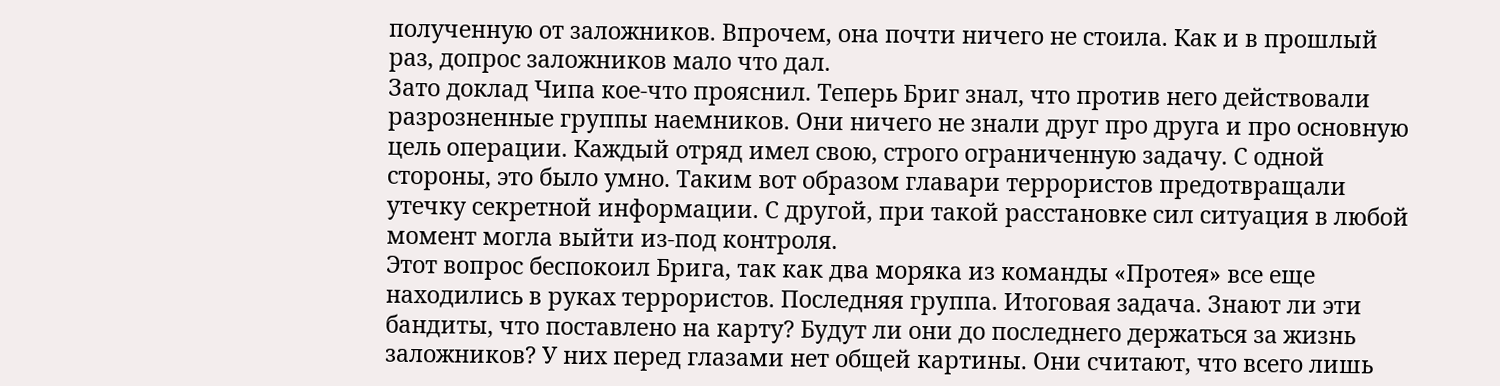полученную от заложников. Впрочем, она почти ничего не стоила. Как и в прошлый раз, допрос заложников мало что дал.
Зато доклад Чипа кое-что прояснил. Теперь Бриг знал, что против него действовали разрозненные группы наемников. Они ничего не знали друг про друга и про основную цель операции. Каждый отряд имел свою, строго ограниченную задачу. С одной стороны, это было умно. Таким вот образом главари террористов предотвращали утечку секретной информации. С другой, при такой расстановке сил ситуация в любой момент могла выйти из-под контроля.
Этот вопрос беспокоил Брига, так как два моряка из команды «Протея» все еще находились в руках террористов. Последняя группа. Итоговая задача. Знают ли эти бандиты, что поставлено на карту? Будут ли они до последнего держаться за жизнь заложников? У них перед глазами нет общей картины. Они считают, что всего лишь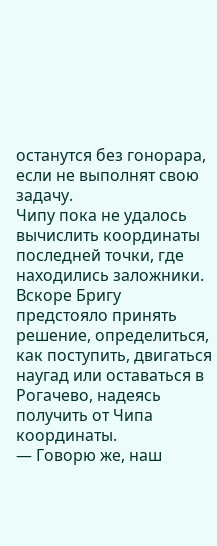останутся без гонорара, если не выполнят свою задачу.
Чипу пока не удалось вычислить координаты последней точки, где находились заложники. Вскоре Бригу предстояло принять решение, определиться, как поступить, двигаться наугад или оставаться в Рогачево, надеясь получить от Чипа координаты.
— Говорю же, наш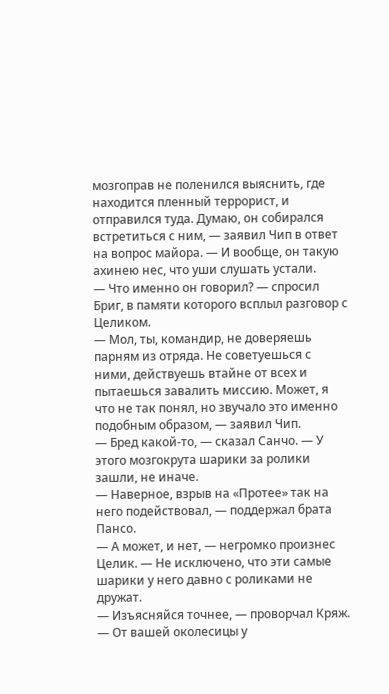мозгоправ не поленился выяснить, где находится пленный террорист, и отправился туда. Думаю, он собирался встретиться с ним, — заявил Чип в ответ на вопрос майора. — И вообще, он такую ахинею нес, что уши слушать устали.
— Что именно он говорил? — спросил Бриг, в памяти которого всплыл разговор с Целиком.
— Мол, ты, командир, не доверяешь парням из отряда. Не советуешься с ними, действуешь втайне от всех и пытаешься завалить миссию. Может, я что не так понял, но звучало это именно подобным образом, — заявил Чип.
— Бред какой-то, — сказал Санчо. — У этого мозгокрута шарики за ролики зашли, не иначе.
— Наверное, взрыв на «Протее» так на него подействовал, — поддержал брата Пансо.
— А может, и нет, — негромко произнес Целик. — Не исключено, что эти самые шарики у него давно с роликами не дружат.
— Изъясняйся точнее, — проворчал Кряж. — От вашей околесицы у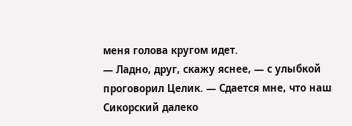меня голова кругом идет.
— Ладно, друг, скажу яснее, — с улыбкой проговорил Целик. — Сдается мне, что наш Сикорский далеко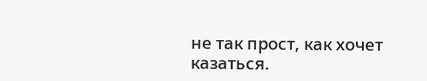не так прост, как хочет казаться.